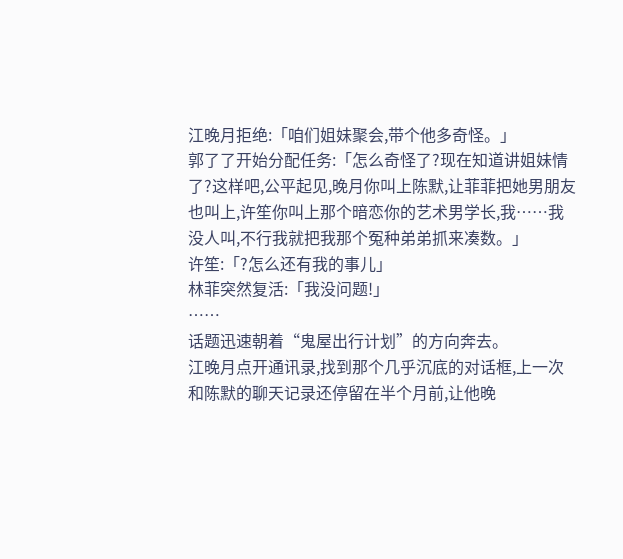江晚月拒绝:「咱们姐妹聚会,带个他多奇怪。」
郭了了开始分配任务:「怎么奇怪了?现在知道讲姐妹情了?这样吧,公平起见,晚月你叫上陈默,让菲菲把她男朋友也叫上,许笙你叫上那个暗恋你的艺术男学长,我……我没人叫,不行我就把我那个冤种弟弟抓来凑数。」
许笙:「?怎么还有我的事儿」
林菲突然复活:「我没问题!」
……
话题迅速朝着“鬼屋出行计划”的方向奔去。
江晚月点开通讯录,找到那个几乎沉底的对话框,上一次和陈默的聊天记录还停留在半个月前,让他晚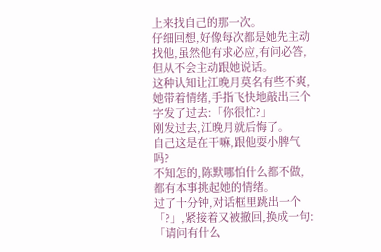上来找自己的那一次。
仔细回想,好像每次都是她先主动找他,虽然他有求必应,有问必答,但从不会主动跟她说话。
这种认知让江晚月莫名有些不爽,她带着情绪,手指飞快地敲出三个字发了过去:「你很忙?」
刚发过去,江晚月就后悔了。
自己这是在干嘛,跟他耍小脾气吗?
不知怎的,陈默哪怕什么都不做,都有本事挑起她的情绪。
过了十分钟,对话框里跳出一个「?」,紧接着又被撤回,换成一句:「请问有什么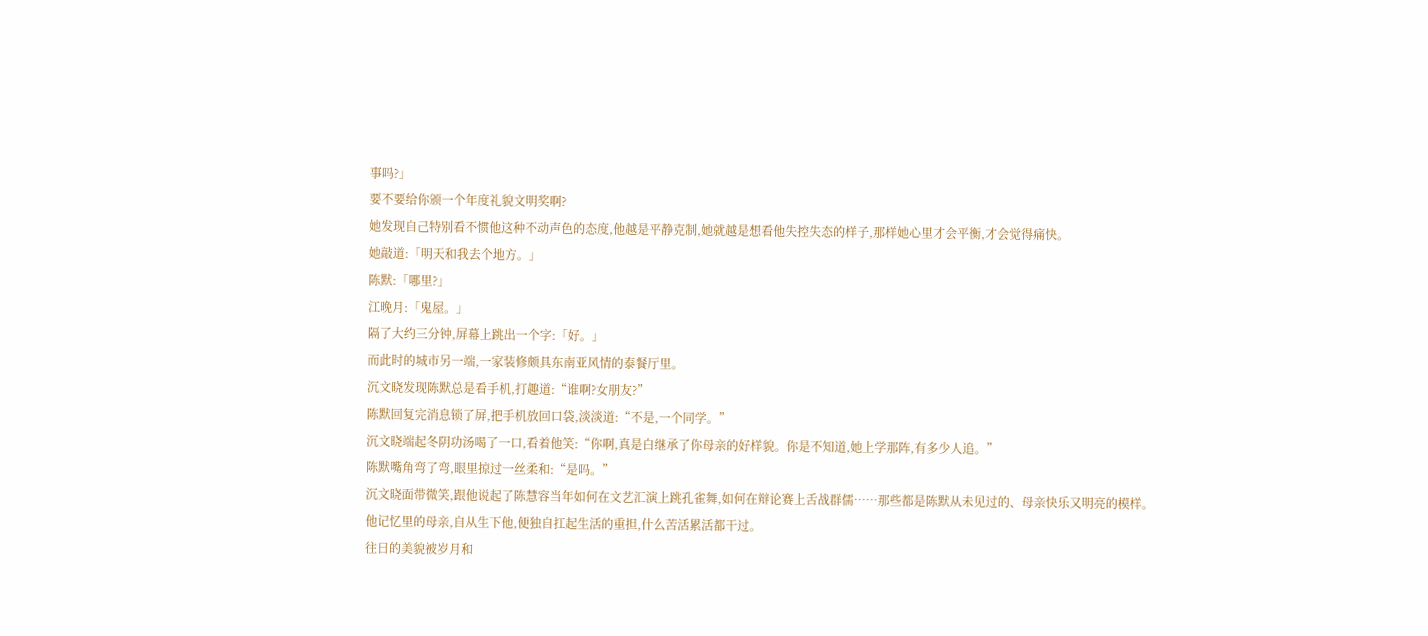事吗?」
要不要给你颁一个年度礼貌文明奖啊?
她发现自己特别看不惯他这种不动声色的态度,他越是平静克制,她就越是想看他失控失态的样子,那样她心里才会平衡,才会觉得痛快。
她敲道:「明天和我去个地方。」
陈默:「哪里?」
江晚月:「鬼屋。」
隔了大约三分钟,屏幕上跳出一个字:「好。」
而此时的城市另一端,一家装修颇具东南亚风情的泰餐厅里。
沉文晓发现陈默总是看手机,打趣道:“谁啊?女朋友?”
陈默回复完消息锁了屏,把手机放回口袋,淡淡道:“不是,一个同学。”
沉文晓端起冬阴功汤喝了一口,看着他笑:“你啊,真是白继承了你母亲的好样貌。你是不知道,她上学那阵,有多少人追。”
陈默嘴角弯了弯,眼里掠过一丝柔和:“是吗。”
沉文晓面带微笑,跟他说起了陈慧容当年如何在文艺汇演上跳孔雀舞,如何在辩论赛上舌战群儒……那些都是陈默从未见过的、母亲快乐又明亮的模样。
他记忆里的母亲,自从生下他,便独自扛起生活的重担,什么苦活累活都干过。
往日的美貌被岁月和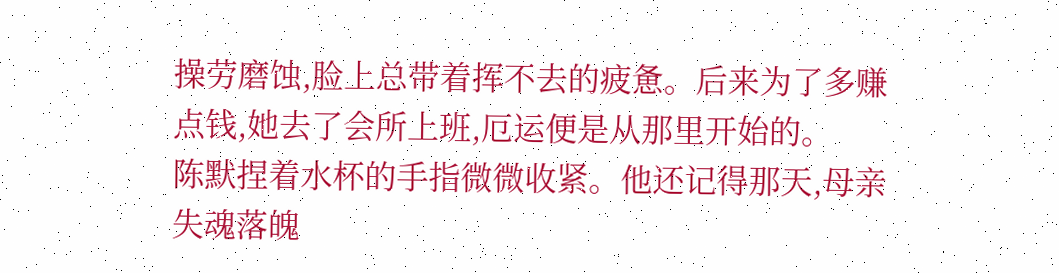操劳磨蚀,脸上总带着挥不去的疲惫。后来为了多赚点钱,她去了会所上班,厄运便是从那里开始的。
陈默捏着水杯的手指微微收紧。他还记得那天,母亲失魂落魄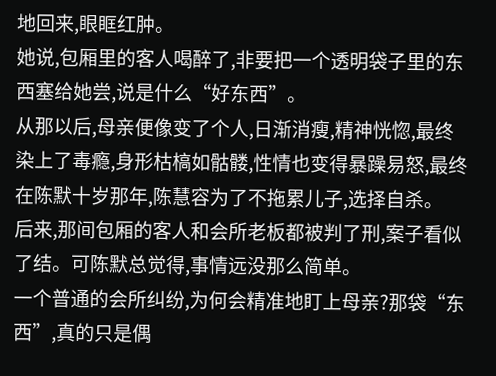地回来,眼眶红肿。
她说,包厢里的客人喝醉了,非要把一个透明袋子里的东西塞给她尝,说是什么“好东西”。
从那以后,母亲便像变了个人,日渐消瘦,精神恍惚,最终染上了毒瘾,身形枯槁如骷髅,性情也变得暴躁易怒,最终在陈默十岁那年,陈慧容为了不拖累儿子,选择自杀。
后来,那间包厢的客人和会所老板都被判了刑,案子看似了结。可陈默总觉得,事情远没那么简单。
一个普通的会所纠纷,为何会精准地盯上母亲?那袋“东西”,真的只是偶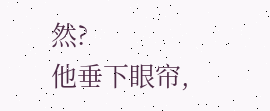然?
他垂下眼帘,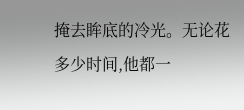掩去眸底的冷光。无论花多少时间,他都一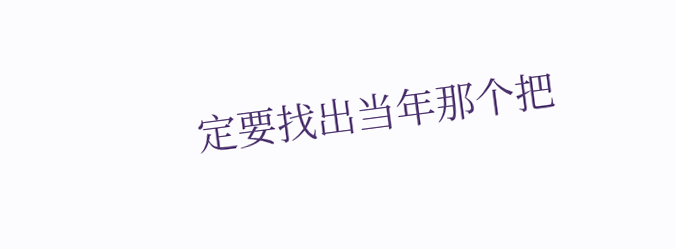定要找出当年那个把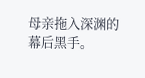母亲拖入深渊的幕后黑手。